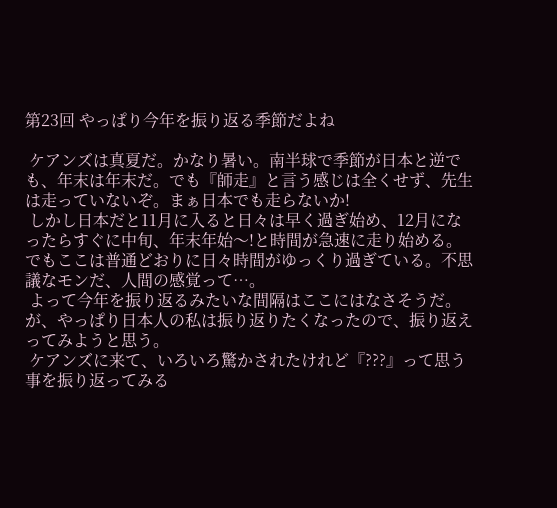第23回 やっぱり今年を振り返る季節だよね

 ケアンズは真夏だ。かなり暑い。南半球で季節が日本と逆でも、年末は年末だ。でも『師走』と言う感じは全くせず、先生は走っていないぞ。まぁ日本でも走らないか!
 しかし日本だと11月に入ると日々は早く過ぎ始め、12月になったらすぐに中旬、年末年始〜!と時間が急速に走り始める。でもここは普通どおりに日々時間がゆっくり過ぎている。不思議なモンだ、人間の感覚って…。
 よって今年を振り返るみたいな間隔はここにはなさそうだ。が、やっぱり日本人の私は振り返りたくなったので、振り返えってみようと思う。
 ケアンズに来て、いろいろ驚かされたけれど『???』って思う事を振り返ってみる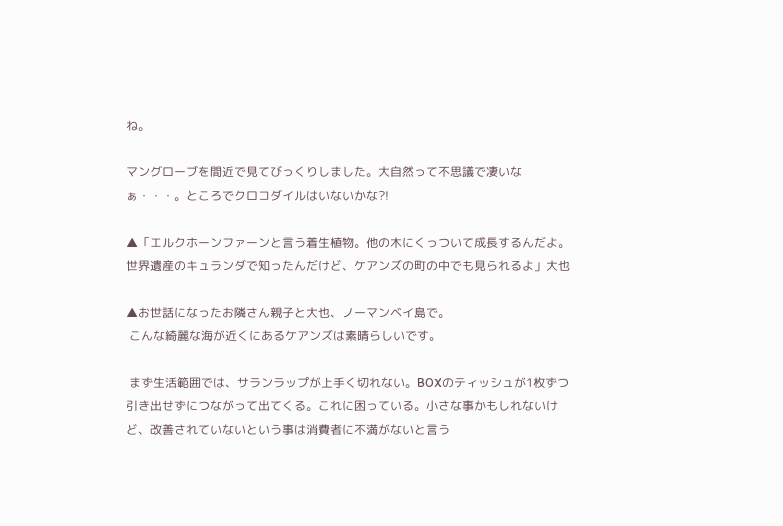ね。

マングローブを間近で見てびっくりしました。大自然って不思議で凄いなぁ・・・。ところでクロコダイルはいないかな?!

▲「エルクホーンファーンと言う着生植物。他の木にくっついて成長するんだよ。世界遺産のキュランダで知ったんだけど、ケアンズの町の中でも見られるよ」大也

▲お世話になったお隣さん親子と大也、ノーマンベイ島で。
 こんな綺麗な海が近くにあるケアンズは素晴らしいです。

 まず生活範囲では、サランラップが上手く切れない。BOXのティッシュが1枚ずつ引き出せずにつながって出てくる。これに困っている。小さな事かもしれないけど、改善されていないという事は消費者に不満がないと言う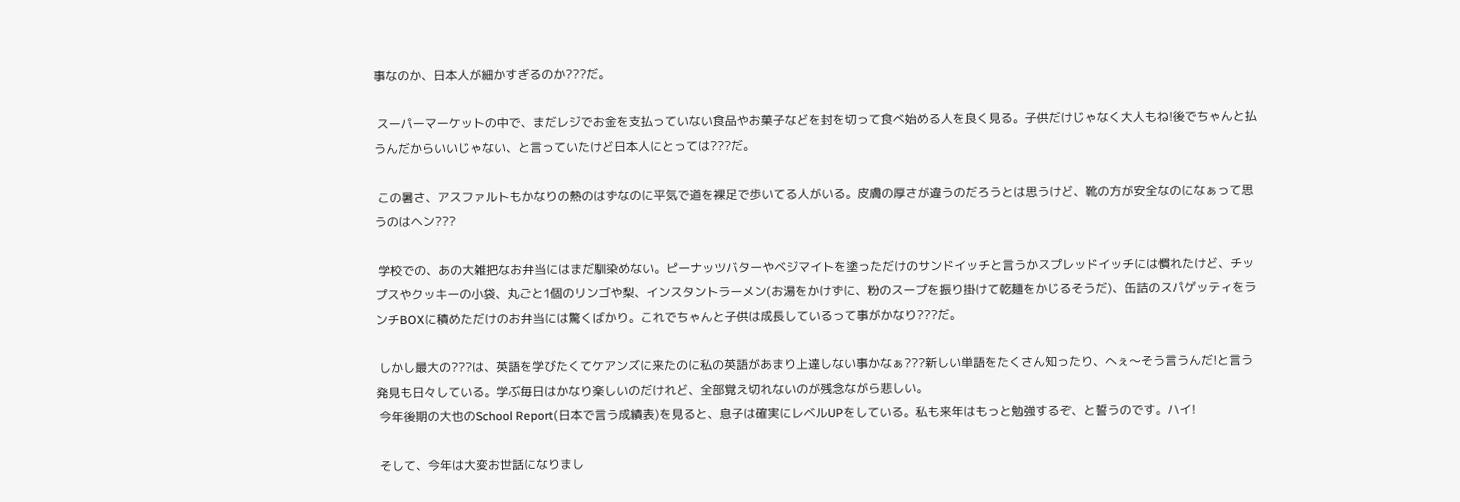事なのか、日本人が細かすぎるのか???だ。

 スーパーマーケットの中で、まだレジでお金を支払っていない食品やお菓子などを封を切って食べ始める人を良く見る。子供だけじゃなく大人もね!後でちゃんと払うんだからいいじゃない、と言っていたけど日本人にとっては???だ。

 この暑さ、アスファルトもかなりの熱のはずなのに平気で道を裸足で歩いてる人がいる。皮膚の厚さが違うのだろうとは思うけど、靴の方が安全なのになぁって思うのはヘン???

 学校での、あの大雑把なお弁当にはまだ馴染めない。ピーナッツバターやベジマイトを塗っただけのサンドイッチと言うかスプレッドイッチには慣れたけど、チップスやクッキーの小袋、丸ごと1個のリンゴや梨、インスタントラーメン(お湯をかけずに、粉のスープを振り掛けて乾麺をかじるそうだ)、缶詰のスパゲッティをランチBOXに積めただけのお弁当には驚くばかり。これでちゃんと子供は成長しているって事がかなり???だ。

 しかし最大の???は、英語を学びたくてケアンズに来たのに私の英語があまり上達しない事かなぁ???新しい単語をたくさん知ったり、へぇ〜そう言うんだ!と言う発見も日々している。学ぶ毎日はかなり楽しいのだけれど、全部覚え切れないのが残念ながら悲しい。
 今年後期の大也のSchool Report(日本で言う成績表)を見ると、息子は確実にレベルUPをしている。私も来年はもっと勉強するぞ、と誓うのです。ハイ!

 そして、今年は大変お世話になりまし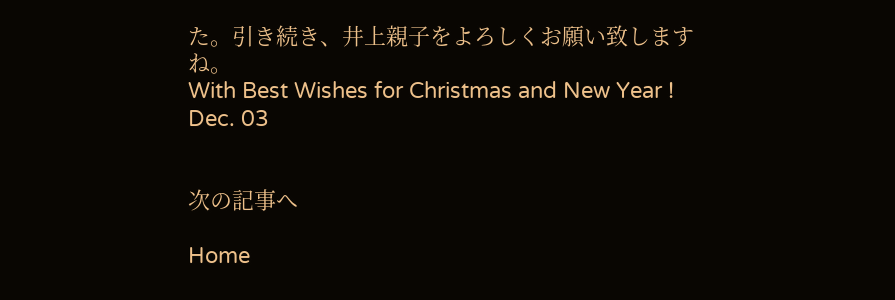た。引き続き、井上親子をよろしくお願い致しますね。
With Best Wishes for Christmas and New Year ! Dec. 03


次の記事へ

Home